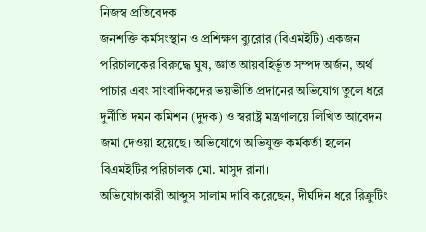নিজস্ব প্রতিবেদক
জনশক্তি কর্মসংস্থান ও প্রশিক্ষণ ব্যুরোর (বিএমইটি) একজন পরিচালকের বিরুদ্ধে ঘুষ, জ্ঞাত আয়বহির্ভূত সম্পদ অর্জন, অর্থ পাচার এবং সাংবাদিকদের ভয়ভীতি প্রদানের অভিযোগ তুলে ধরে দুর্নীতি দমন কমিশন (দুদক) ও স্বরাষ্ট্র মন্ত্রণালয়ে লিখিত আবেদন জমা দেওয়া হয়েছে। অভিযোগে অভিযুক্ত কর্মকর্তা হলেন বিএমইটির পরিচালক মো. মাসুদ রানা।
অভিযোগকারী আব্দুস সালাম দাবি করেছেন, দীর্ঘদিন ধরে রিক্রুটিং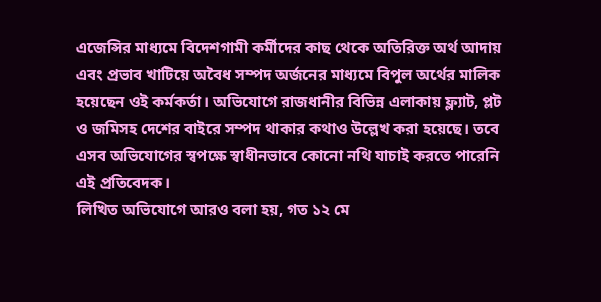এজেন্সির মাধ্যমে বিদেশগামী কর্মীদের কাছ থেকে অতিরিক্ত অর্থ আদায় এবং প্রভাব খাটিয়ে অবৈধ সম্পদ অর্জনের মাধ্যমে বিপুল অর্থের মালিক হয়েছেন ওই কর্মকর্তা। অভিযোগে রাজধানীর বিভিন্ন এলাকায় ফ্ল্যাট, প্লট ও জমিসহ দেশের বাইরে সম্পদ থাকার কথাও উল্লেখ করা হয়েছে। তবে এসব অভিযোগের স্বপক্ষে স্বাধীনভাবে কোনো নথি যাচাই করতে পারেনি এই প্রতিবেদক।
লিখিত অভিযোগে আরও বলা হয়, গত ১২ মে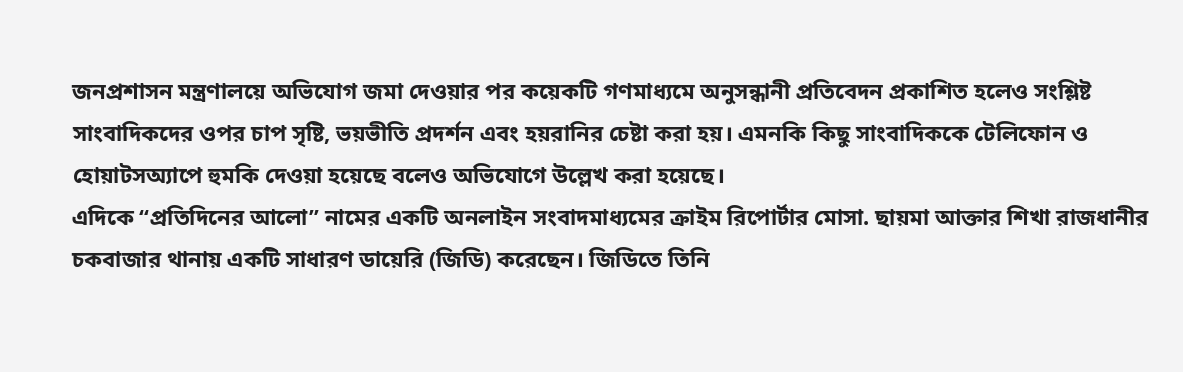জনপ্রশাসন মন্ত্রণালয়ে অভিযোগ জমা দেওয়ার পর কয়েকটি গণমাধ্যমে অনুসন্ধানী প্রতিবেদন প্রকাশিত হলেও সংশ্লিষ্ট সাংবাদিকদের ওপর চাপ সৃষ্টি, ভয়ভীতি প্রদর্শন এবং হয়রানির চেষ্টা করা হয়। এমনকি কিছু সাংবাদিককে টেলিফোন ও হোয়াটসঅ্যাপে হুমকি দেওয়া হয়েছে বলেও অভিযোগে উল্লেখ করা হয়েছে।
এদিকে “প্রতিদিনের আলো” নামের একটি অনলাইন সংবাদমাধ্যমের ক্রাইম রিপোর্টার মোসা. ছায়মা আক্তার শিখা রাজধানীর চকবাজার থানায় একটি সাধারণ ডায়েরি (জিডি) করেছেন। জিডিতে তিনি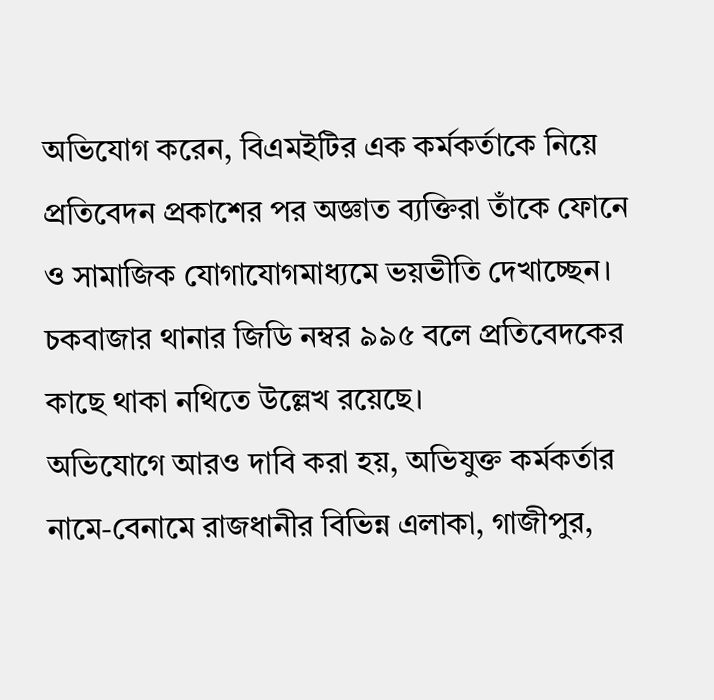অভিযোগ করেন, বিএমইটির এক কর্মকর্তাকে নিয়ে প্রতিবেদন প্রকাশের পর অজ্ঞাত ব্যক্তিরা তাঁকে ফোনে ও সামাজিক যোগাযোগমাধ্যমে ভয়ভীতি দেখাচ্ছেন। চকবাজার থানার জিডি নম্বর ৯৯৫ বলে প্রতিবেদকের কাছে থাকা নথিতে উল্লেখ রয়েছে।
অভিযোগে আরও দাবি করা হয়, অভিযুক্ত কর্মকর্তার নামে-বেনামে রাজধানীর বিভিন্ন এলাকা, গাজীপুর,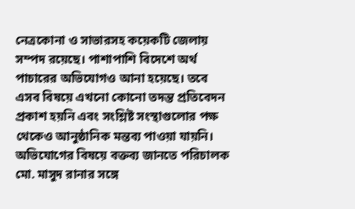নেত্রকোনা ও সাভারসহ কয়েকটি জেলায় সম্পদ রয়েছে। পাশাপাশি বিদেশে অর্থ পাচারের অভিযোগও আনা হয়েছে। তবে এসব বিষয়ে এখনো কোনো তদন্ত প্রতিবেদন প্রকাশ হয়নি এবং সংশ্লিষ্ট সংস্থাগুলোর পক্ষ থেকেও আনুষ্ঠানিক মন্তব্য পাওয়া যায়নি।
অভিযোগের বিষয়ে বক্তব্য জানতে পরিচালক মো. মাসুদ রানার সঙ্গে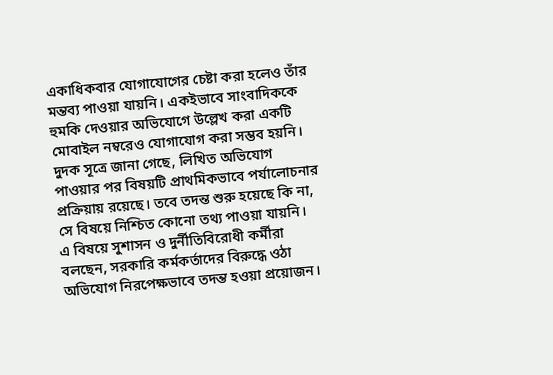একাধিকবার যোগাযোগের চেষ্টা করা হলেও তাঁর মন্তব্য পাওয়া যায়নি। একইভাবে সাংবাদিককে হুমকি দেওয়ার অভিযোগে উল্লেখ করা একটি মোবাইল নম্বরেও যোগাযোগ করা সম্ভব হয়নি।
দুদক সূত্রে জানা গেছে, লিখিত অভিযোগ পাওয়ার পর বিষয়টি প্রাথমিকভাবে পর্যালোচনার প্রক্রিয়ায় রয়েছে। তবে তদন্ত শুরু হয়েছে কি না, সে বিষয়ে নিশ্চিত কোনো তথ্য পাওয়া যায়নি।
এ বিষয়ে সুশাসন ও দুর্নীতিবিরোধী কর্মীরা বলছেন, সরকারি কর্মকর্তাদের বিরুদ্ধে ওঠা অভিযোগ নিরপেক্ষভাবে তদন্ত হওয়া প্রয়োজন।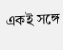একই সঙ্গে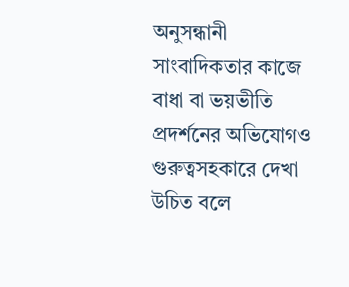অনুসন্ধানী সাংবাদিকতার কাজে বাধা বা ভয়ভীতি প্রদর্শনের অভিযোগও গুরুত্বসহকারে দেখা উচিত বলে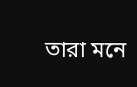তারা মনে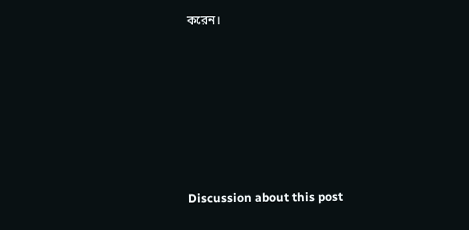করেন।










Discussion about this post